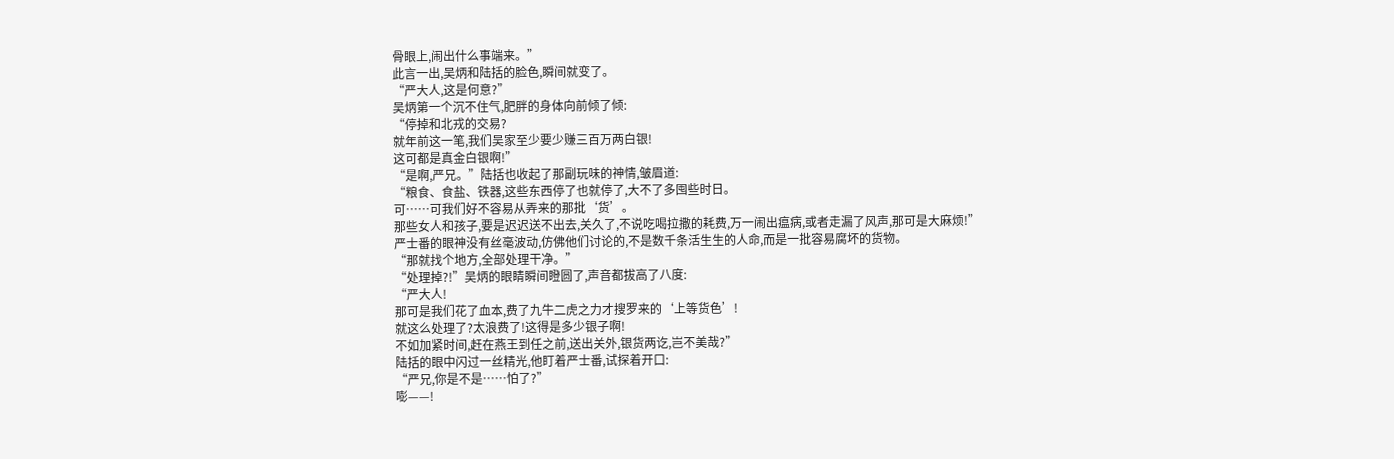骨眼上,闹出什么事端来。”
此言一出,吴炳和陆括的脸色,瞬间就变了。
“严大人,这是何意?”
吴炳第一个沉不住气,肥胖的身体向前倾了倾:
“停掉和北戎的交易?
就年前这一笔,我们吴家至少要少赚三百万两白银!
这可都是真金白银啊!”
“是啊,严兄。”陆括也收起了那副玩味的神情,皱眉道:
“粮食、食盐、铁器,这些东西停了也就停了,大不了多囤些时日。
可……可我们好不容易从弄来的那批‘货’。
那些女人和孩子,要是迟迟送不出去,关久了,不说吃喝拉撒的耗费,万一闹出瘟病,或者走漏了风声,那可是大麻烦!”
严士番的眼神没有丝毫波动,仿佛他们讨论的,不是数千条活生生的人命,而是一批容易腐坏的货物。
“那就找个地方,全部处理干净。”
“处理掉?!”吴炳的眼睛瞬间瞪圆了,声音都拔高了八度:
“严大人!
那可是我们花了血本,费了九牛二虎之力才搜罗来的‘上等货色’!
就这么处理了?太浪费了!这得是多少银子啊!
不如加紧时间,赶在燕王到任之前,送出关外,银货两讫,岂不美哉?”
陆括的眼中闪过一丝精光,他盯着严士番,试探着开口:
“严兄,你是不是……怕了?”
嘭——!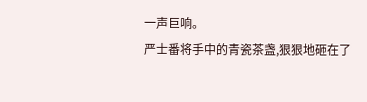一声巨响。
严士番将手中的青瓷茶盏,狠狠地砸在了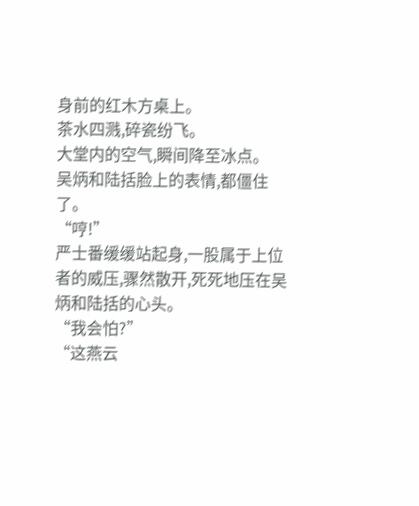身前的红木方桌上。
茶水四溅,碎瓷纷飞。
大堂内的空气,瞬间降至冰点。
吴炳和陆括脸上的表情,都僵住了。
“哼!”
严士番缓缓站起身,一股属于上位者的威压,骤然散开,死死地压在吴炳和陆括的心头。
“我会怕?”
“这燕云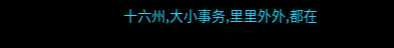十六州,大小事务,里里外外,都在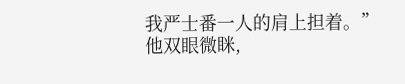我严士番一人的肩上担着。”
他双眼微眯,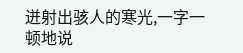迸射出骇人的寒光,一字一顿地说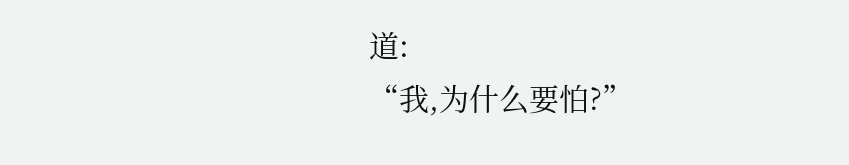道:
“我,为什么要怕?”